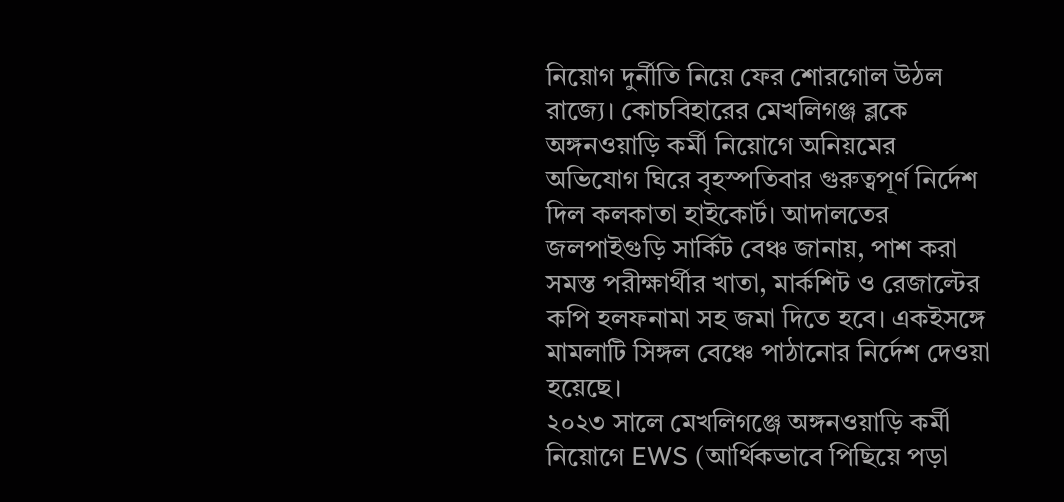নিয়োগ দুর্নীতি নিয়ে ফের শোরগোল উঠল রাজ্যে। কোচবিহারের মেখলিগঞ্জ ব্লকে অঙ্গনওয়াড়ি কর্মী নিয়োগে অনিয়মের অভিযোগ ঘিরে বৃহস্পতিবার গুরুত্বপূর্ণ নির্দেশ দিল কলকাতা হাইকোর্ট। আদালতের জলপাইগুড়ি সার্কিট বেঞ্চ জানায়, পাশ করা সমস্ত পরীক্ষার্থীর খাতা, মার্কশিট ও রেজাল্টের কপি হলফনামা সহ জমা দিতে হবে। একইসঙ্গে মামলাটি সিঙ্গল বেঞ্চে পাঠানোর নির্দেশ দেওয়া হয়েছে।
২০২৩ সালে মেখলিগঞ্জে অঙ্গনওয়াড়ি কর্মী নিয়োগে EWS (আর্থিকভাবে পিছিয়ে পড়া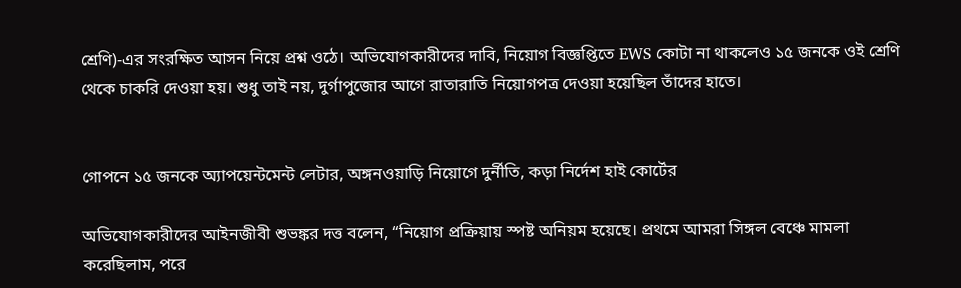শ্রেণি)-এর সংরক্ষিত আসন নিয়ে প্রশ্ন ওঠে। অভিযোগকারীদের দাবি, নিয়োগ বিজ্ঞপ্তিতে EWS কোটা না থাকলেও ১৫ জনকে ওই শ্রেণি থেকে চাকরি দেওয়া হয়। শুধু তাই নয়, দুর্গাপুজোর আগে রাতারাতি নিয়োগপত্র দেওয়া হয়েছিল তাঁদের হাতে।


গোপনে ১৫ জনকে অ্যাপয়েন্টমেন্ট লেটার, অঙ্গনওয়াড়ি নিয়োগে দুর্নীতি, কড়া নির্দেশ হাই কোর্টের

অভিযোগকারীদের আইনজীবী শুভঙ্কর দত্ত বলেন, “নিয়োগ প্রক্রিয়ায় স্পষ্ট অনিয়ম হয়েছে। প্রথমে আমরা সিঙ্গল বেঞ্চে মামলা করেছিলাম, পরে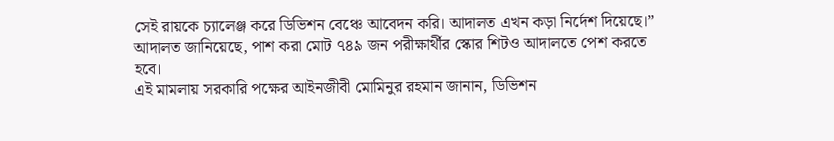সেই রায়কে চ্যালেঞ্জ করে ডিভিশন বেঞ্চে আবেদন করি। আদালত এখন কড়া নির্দেশ দিয়েছে।” আদালত জানিয়েছে, পাশ করা মোট ৭৪৯ জন পরীক্ষার্থীর স্কোর শিটও আদালতে পেশ করতে হবে।
এই মামলায় সরকারি পক্ষের আইনজীবী মোমিনুর রহমান জানান, ডিভিশন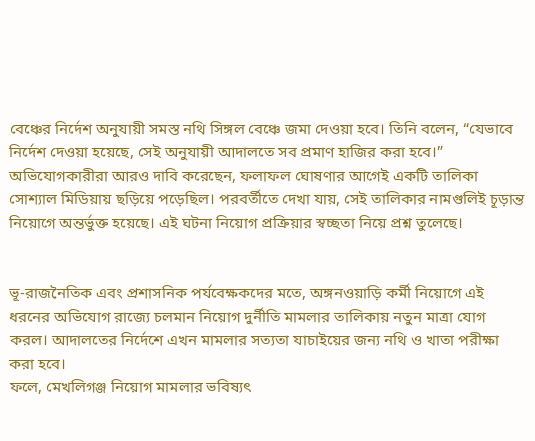বেঞ্চের নির্দেশ অনুযায়ী সমস্ত নথি সিঙ্গল বেঞ্চে জমা দেওয়া হবে। তিনি বলেন, “যেভাবে নির্দেশ দেওয়া হয়েছে, সেই অনুযায়ী আদালতে সব প্রমাণ হাজির করা হবে।”
অভিযোগকারীরা আরও দাবি করেছেন, ফলাফল ঘোষণার আগেই একটি তালিকা সোশ্যাল মিডিয়ায় ছড়িয়ে পড়েছিল। পরবর্তীতে দেখা যায়, সেই তালিকার নামগুলিই চূড়ান্ত নিয়োগে অন্তর্ভুক্ত হয়েছে। এই ঘটনা নিয়োগ প্রক্রিয়ার স্বচ্ছতা নিয়ে প্রশ্ন তুলেছে।


ভূ-রাজনৈতিক এবং প্রশাসনিক পর্যবেক্ষকদের মতে, অঙ্গনওয়াড়ি কর্মী নিয়োগে এই ধরনের অভিযোগ রাজ্যে চলমান নিয়োগ দুর্নীতি মামলার তালিকায় নতুন মাত্রা যোগ করল। আদালতের নির্দেশে এখন মামলার সত্যতা যাচাইয়ের জন্য নথি ও খাতা পরীক্ষা করা হবে।
ফলে, মেখলিগঞ্জ নিয়োগ মামলার ভবিষ্যৎ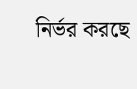নির্ভর করছে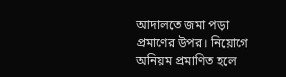আদালতে জমা পড়া প্রমাণের উপর। নিয়োগে অনিয়ম প্রমাণিত হলে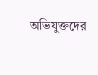অভিযুক্তদের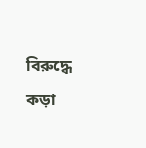বিরুদ্ধে কড়া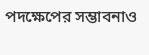পদক্ষেপের সম্ভাবনাও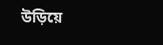উড়িয়ে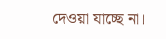দেওয়া যাচ্ছে না।